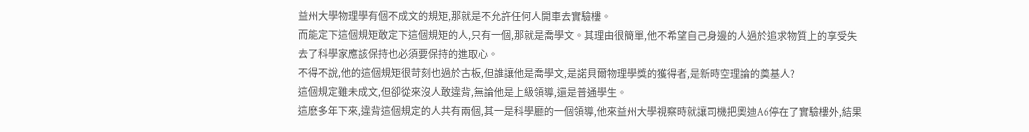益州大學物理學有個不成文的規矩,那就是不允許任何人開車去實驗樓。
而能定下這個規矩敢定下這個規矩的人,只有一個,那就是喬學文。其理由很簡單,他不希望自己身邊的人過於追求物質上的享受失去了科學家應該保持也必須要保持的進取心。
不得不說,他的這個規矩很苛刻也過於古板,但誰讓他是喬學文,是諾貝爾物理學獎的獲得者,是新時空理論的奠基人?
這個規定雖未成文,但卻從來沒人敢違背,無論他是上級領導,還是普通學生。
這麽多年下來,違背這個規定的人共有兩個,其一是科學廳的一個領導,他來益州大學視察時就讓司機把奧迪A6停在了實驗樓外,結果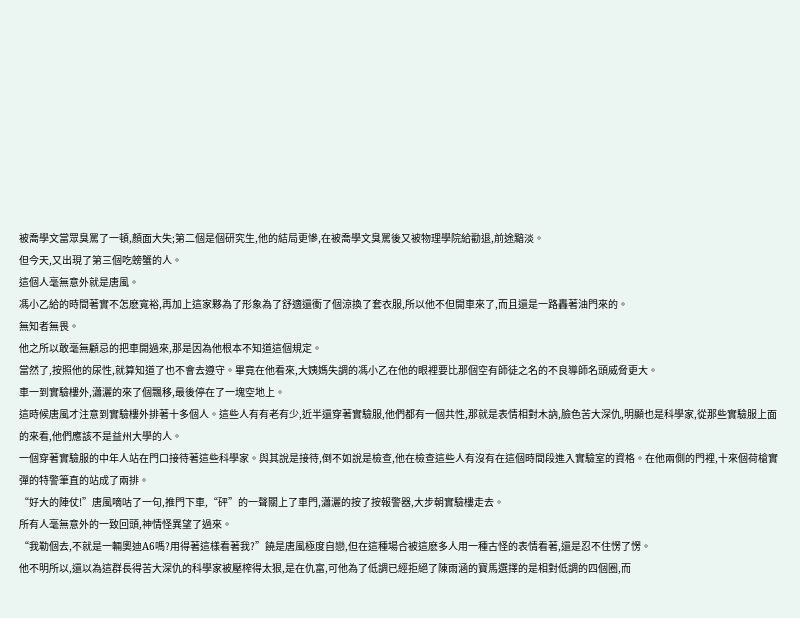被喬學文當眾臭罵了一頓,顏面大失;第二個是個研究生,他的結局更慘,在被喬學文臭罵後又被物理學院給勸退,前途黯淡。
但今天,又出現了第三個吃螃蟹的人。
這個人毫無意外就是唐風。
馮小乙給的時間著實不怎麽寬裕,再加上這家夥為了形象為了舒適還衝了個涼換了套衣服,所以他不但開車來了,而且還是一路轟著油門來的。
無知者無畏。
他之所以敢毫無顧忌的把車開過來,那是因為他根本不知道這個規定。
當然了,按照他的尿性,就算知道了也不會去遵守。畢竟在他看來,大姨媽失調的馮小乙在他的眼裡要比那個空有師徒之名的不良導師名頭威脅更大。
車一到實驗樓外,瀟灑的來了個飄移,最後停在了一塊空地上。
這時候唐風才注意到實驗樓外排著十多個人。這些人有有老有少,近半還穿著實驗服,他們都有一個共性,那就是表情相對木訥,臉色苦大深仇,明顯也是科學家,從那些實驗服上面的來看,他們應該不是益州大學的人。
一個穿著實驗服的中年人站在門口接待著這些科學家。與其說是接待,倒不如說是檢查,他在檢查這些人有沒有在這個時間段進入實驗室的資格。在他兩側的門裡,十來個荷槍實彈的特警筆直的站成了兩排。
“好大的陣仗!”唐風嘀咕了一句,推門下車,“砰”的一聲關上了車門,瀟灑的按了按報警器,大步朝實驗樓走去。
所有人毫無意外的一致回頭,神情怪異望了過來。
“我勒個去,不就是一輛奧迪A6嗎?用得著這樣看著我?”饒是唐風極度自戀,但在這種場合被這麽多人用一種古怪的表情看著,還是忍不住愣了愣。
他不明所以,還以為這群長得苦大深仇的科學家被壓榨得太狠,是在仇富,可他為了低調已經拒絕了陳雨涵的寶馬選擇的是相對低調的四個圈,而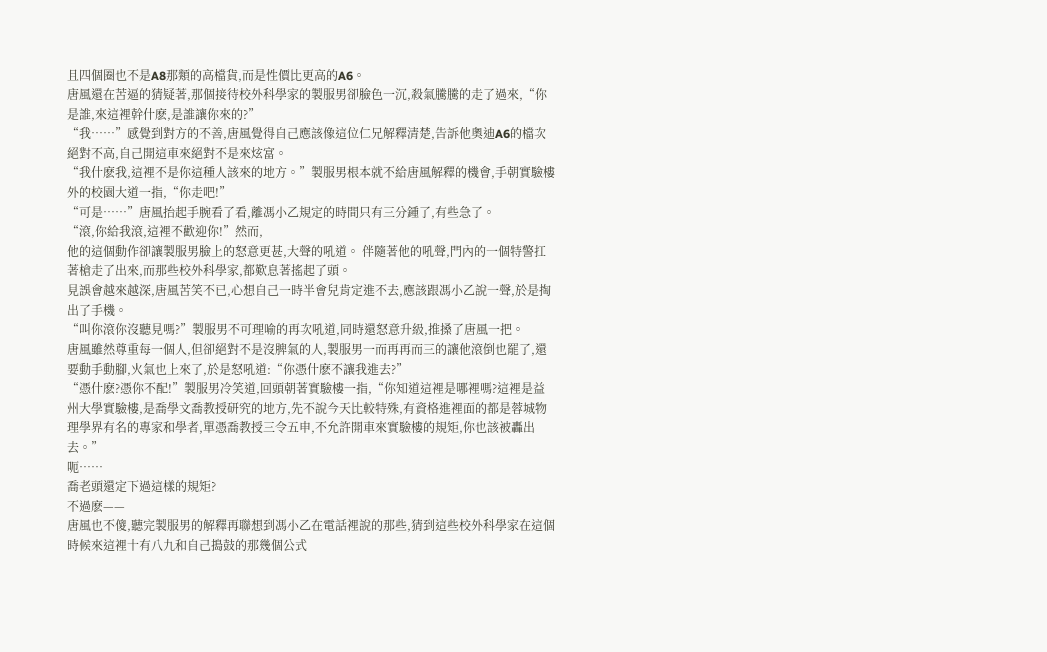且四個圈也不是A8那類的高檔貨,而是性價比更高的A6。
唐風還在苦逼的猜疑著,那個接待校外科學家的製服男卻臉色一沉,殺氣騰騰的走了過來,“你是誰,來這裡幹什麽,是誰讓你來的?”
“我……”感覺到對方的不善,唐風覺得自己應該像這位仁兄解釋清楚,告訴他奧迪A6的檔次絕對不高,自己開這車來絕對不是來炫富。
“我什麽我,這裡不是你這種人該來的地方。”製服男根本就不給唐風解釋的機會,手朝實驗樓外的校園大道一指,“你走吧!”
“可是……”唐風抬起手腕看了看,離馮小乙規定的時間只有三分鍾了,有些急了。
“滾,你給我滾,這裡不歡迎你!”然而,
他的這個動作卻讓製服男臉上的怒意更甚,大聲的吼道。 伴隨著他的吼聲,門內的一個特警扛著槍走了出來,而那些校外科學家,都歎息著搖起了頭。
見誤會越來越深,唐風苦笑不已,心想自己一時半會兒肯定進不去,應該跟馮小乙說一聲,於是掏出了手機。
“叫你滾你沒聽見嗎?”製服男不可理喻的再次吼道,同時還怒意升級,推搡了唐風一把。
唐風雖然尊重每一個人,但卻絕對不是沒脾氣的人,製服男一而再再而三的讓他滾倒也罷了,還要動手動腳,火氣也上來了,於是怒吼道:“你憑什麽不讓我進去?”
“憑什麽?憑你不配!”製服男冷笑道,回頭朝著實驗樓一指,“你知道這裡是哪裡嗎?這裡是益州大學實驗樓,是喬學文喬教授研究的地方,先不說今天比較特殊,有資格進裡面的都是蓉城物理學界有名的專家和學者,單憑喬教授三令五申,不允許開車來實驗樓的規矩,你也該被轟出去。”
呃……
喬老頭還定下過這樣的規矩?
不過麽——
唐風也不傻,聽完製服男的解釋再聯想到馮小乙在電話裡說的那些,猜到這些校外科學家在這個時候來這裡十有八九和自己搗鼓的那幾個公式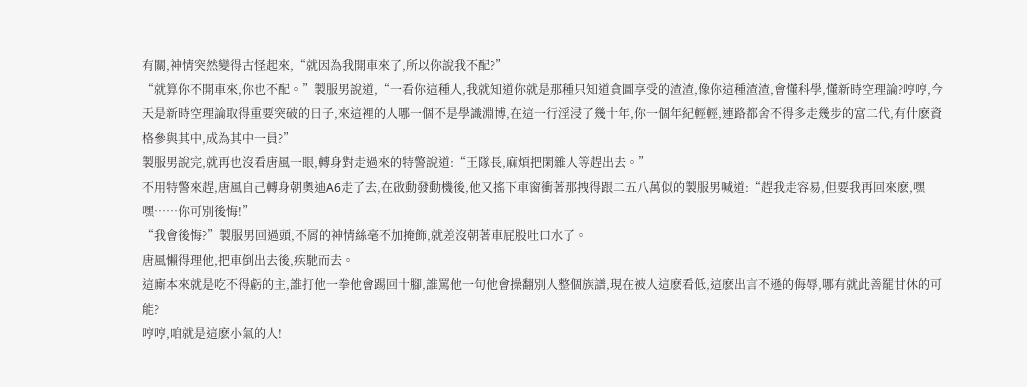有關,神情突然變得古怪起來,“就因為我開車來了,所以你說我不配?”
“就算你不開車來,你也不配。”製服男說道,“一看你這種人,我就知道你就是那種只知道貪圖享受的渣渣,像你這種渣渣,會懂科學,懂新時空理論?哼哼,今天是新時空理論取得重要突破的日子,來這裡的人哪一個不是學識淵博,在這一行淫浸了幾十年,你一個年紀輕輕,連路都舍不得多走幾步的富二代,有什麽資格參與其中,成為其中一員?”
製服男說完,就再也沒看唐風一眼,轉身對走過來的特警說道:“王隊長,麻煩把閑雜人等趕出去。”
不用特警來趕,唐風自己轉身朝奧迪A6走了去,在啟動發動機後,他又搖下車窗衝著那拽得跟二五八萬似的製服男喊道:“趕我走容易,但要我再回來麽,嘿嘿……你可別後悔!”
“我會後悔?”製服男回過頭,不屑的神情絲毫不加掩飾,就差沒朝著車屁股吐口水了。
唐風懶得理他,把車倒出去後,疾馳而去。
這廝本來就是吃不得虧的主,誰打他一拳他會踢回十腳,誰罵他一句他會操翻別人整個族譜,現在被人這麽看低,這麽出言不遜的侮辱,哪有就此善罷甘休的可能?
哼哼,咱就是這麽小氣的人!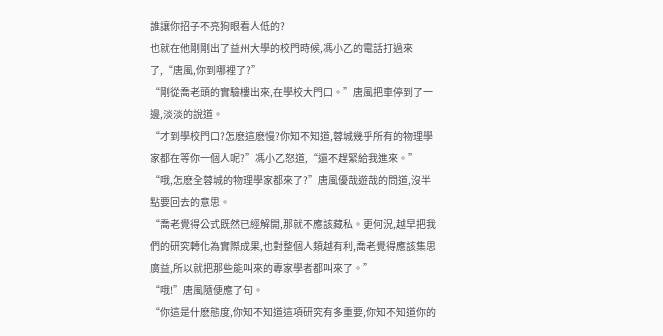誰讓你招子不亮狗眼看人低的?
也就在他剛剛出了益州大學的校門時候,馮小乙的電話打過來了,“唐風,你到哪裡了?”
“剛從喬老頭的實驗樓出來,在學校大門口。”唐風把車停到了一邊,淡淡的說道。
“才到學校門口?怎麽這麽慢?你知不知道,蓉城幾乎所有的物理學家都在等你一個人呢?”馮小乙怒道,“還不趕緊給我進來。”
“哦,怎麽全蓉城的物理學家都來了?”唐風優哉遊哉的問道,沒半點要回去的意思。
“喬老覺得公式既然已經解開,那就不應該藏私。更何況,越早把我們的研究轉化為實際成果,也對整個人類越有利,喬老覺得應該集思廣益,所以就把那些能叫來的專家學者都叫來了。”
“哦!”唐風隨便應了句。
“你這是什麽態度,你知不知道這項研究有多重要,你知不知道你的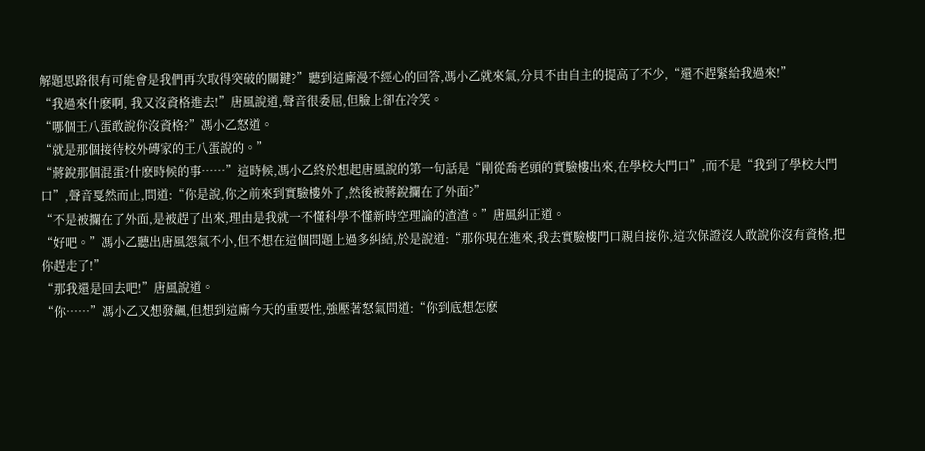解題思路很有可能會是我們再次取得突破的關鍵?”聽到這廝漫不經心的回答,馮小乙就來氣,分貝不由自主的提高了不少,“還不趕緊給我過來!”
“我過來什麽啊, 我又沒資格進去!”唐風說道,聲音很委屈,但臉上卻在冷笑。
“哪個王八蛋敢說你沒資格?”馮小乙怒道。
“就是那個接待校外磚家的王八蛋說的。”
“蔣銳那個混蛋?什麽時候的事……”這時候,馮小乙終於想起唐風說的第一句話是“剛從喬老頭的實驗樓出來,在學校大門口”,而不是“我到了學校大門口”,聲音戛然而止,問道:“你是說,你之前來到實驗樓外了,然後被蔣銳攔在了外面?”
“不是被攔在了外面,是被趕了出來,理由是我就一不懂科學不懂新時空理論的渣渣。”唐風糾正道。
“好吧。”馮小乙聽出唐風怨氣不小,但不想在這個問題上過多糾結,於是說道:“那你現在進來,我去實驗樓門口親自接你,這次保證沒人敢說你沒有資格,把你趕走了!”
“那我還是回去吧!”唐風說道。
“你……”馮小乙又想發飆,但想到這廝今天的重要性,強壓著怒氣問道:“你到底想怎麽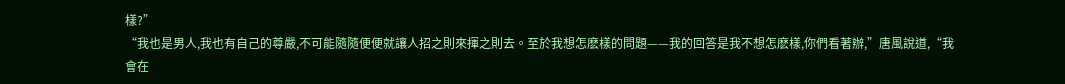樣?”
“我也是男人,我也有自己的尊嚴,不可能隨隨便便就讓人招之則來揮之則去。至於我想怎麽樣的問題——我的回答是我不想怎麽樣,你們看著辦,”唐風說道,“我會在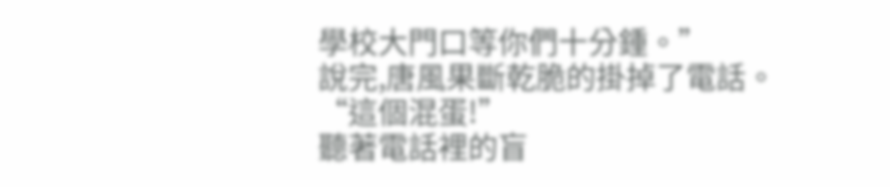學校大門口等你們十分鍾。”
說完,唐風果斷乾脆的掛掉了電話。
“這個混蛋!”
聽著電話裡的盲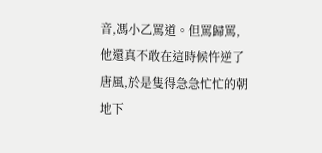音,馮小乙罵道。但罵歸罵,他還真不敢在這時候忤逆了唐風,於是隻得急急忙忙的朝地下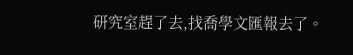研究室趕了去,找喬學文匯報去了。